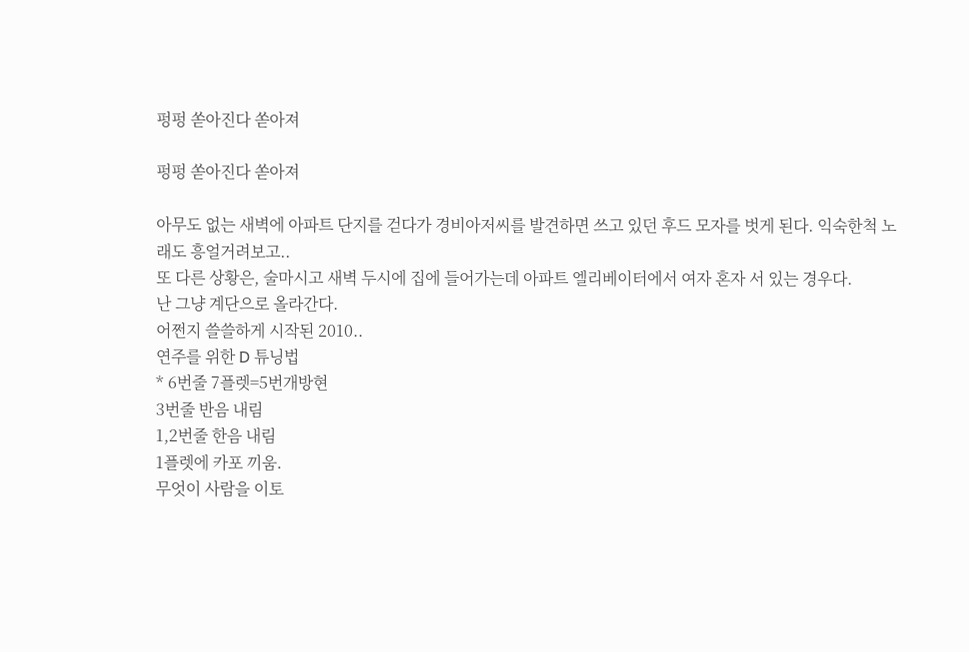펑펑 쏟아진다 쏟아져

펑펑 쏟아진다 쏟아져

아무도 없는 새벽에 아파트 단지를 걷다가 경비아저씨를 발견하면 쓰고 있던 후드 모자를 벗게 된다. 익숙한척 노래도 흥얼거려보고..
또 다른 상황은, 술마시고 새벽 두시에 집에 들어가는데 아파트 엘리베이터에서 여자 혼자 서 있는 경우다.
난 그냥 계단으로 올라간다.
어쩐지 쓸쓸하게 시작된 2010..
연주를 위한 D 튜닝법
* 6번줄 7플렛=5번개방현
3번줄 반음 내림
1,2번줄 한음 내림
1플렛에 카포 끼움.
무엇이 사람을 이토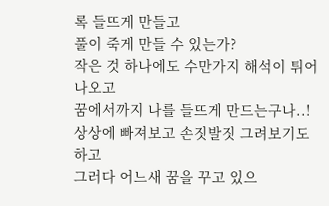록 들뜨게 만들고
풀이 죽게 만들 수 있는가?
작은 것 하나에도 수만가지 해석이 튀어나오고
꿈에서까지 나를 들뜨게 만드는구나..!
상상에 빠져보고 손짓발짓 그려보기도 하고
그러다 어느새 꿈을 꾸고 있으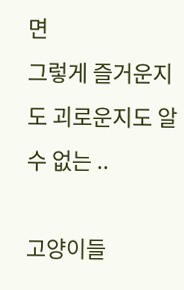면
그렇게 즐거운지도 괴로운지도 알수 없는 ..

고양이들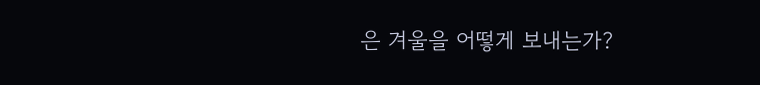은 겨울을 어떻게 보내는가?